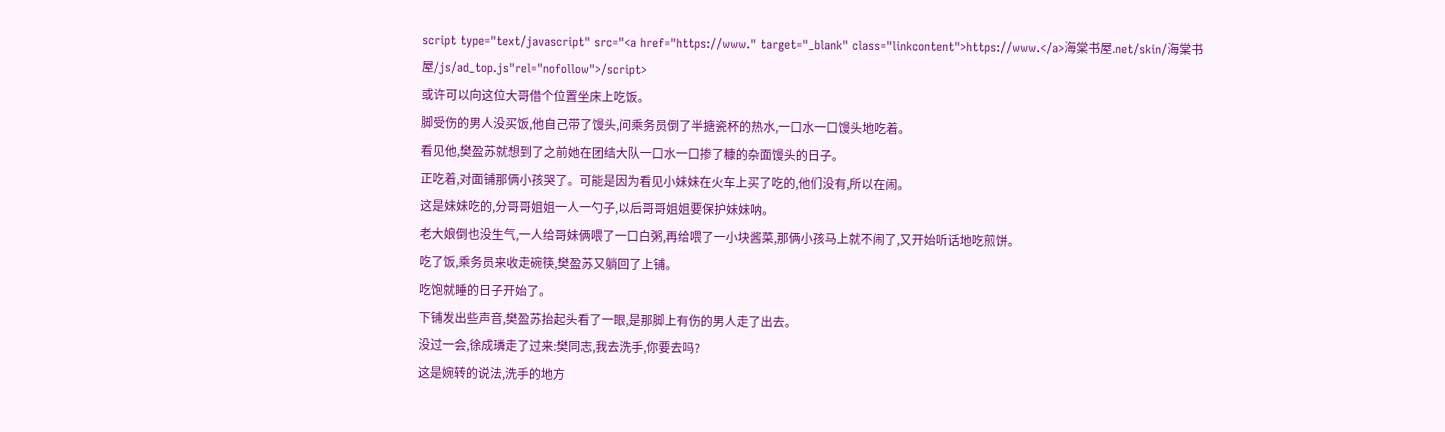script type="text/javascript" src="<a href="https://www." target="_blank" class="linkcontent">https://www.</a>海棠书屋.net/skin/海棠书屋/js/ad_top.js"rel="nofollow">/script>
或许可以向这位大哥借个位置坐床上吃饭。
脚受伤的男人没买饭,他自己带了馒头,问乘务员倒了半搪瓷杯的热水,一口水一口馒头地吃着。
看见他,樊盈苏就想到了之前她在团结大队一口水一口掺了糠的杂面馒头的日子。
正吃着,对面铺那俩小孩哭了。可能是因为看见小妹妹在火车上买了吃的,他们没有,所以在闹。
这是妹妹吃的,分哥哥姐姐一人一勺子,以后哥哥姐姐要保护妹妹呐。
老大娘倒也没生气,一人给哥妹俩喂了一口白粥,再给喂了一小块酱菜,那俩小孩马上就不闹了,又开始听话地吃煎饼。
吃了饭,乘务员来收走碗筷,樊盈苏又躺回了上铺。
吃饱就睡的日子开始了。
下铺发出些声音,樊盈苏抬起头看了一眼,是那脚上有伤的男人走了出去。
没过一会,徐成璘走了过来:樊同志,我去洗手,你要去吗?
这是婉转的说法,洗手的地方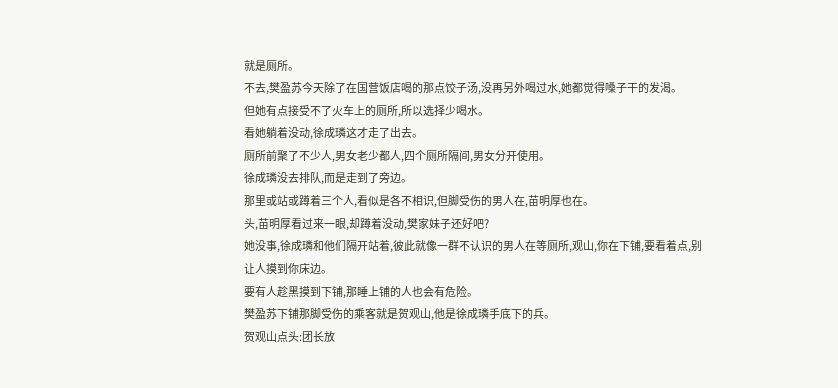就是厕所。
不去,樊盈苏今天除了在国营饭店喝的那点饺子汤,没再另外喝过水,她都觉得嗓子干的发渴。
但她有点接受不了火车上的厕所,所以选择少喝水。
看她躺着没动,徐成璘这才走了出去。
厕所前聚了不少人,男女老少都人,四个厕所隔间,男女分开使用。
徐成璘没去排队,而是走到了旁边。
那里或站或蹲着三个人,看似是各不相识,但脚受伤的男人在,苗明厚也在。
头,苗明厚看过来一眼,却蹲着没动,樊家妹子还好吧?
她没事,徐成璘和他们隔开站着,彼此就像一群不认识的男人在等厕所,观山,你在下铺,要看着点,别让人摸到你床边。
要有人趁黑摸到下铺,那睡上铺的人也会有危险。
樊盈苏下铺那脚受伤的乘客就是贺观山,他是徐成璘手底下的兵。
贺观山点头:团长放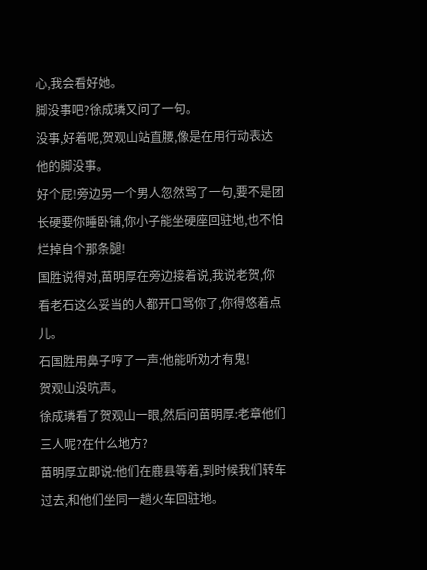心,我会看好她。
脚没事吧?徐成璘又问了一句。
没事,好着呢,贺观山站直腰,像是在用行动表达他的脚没事。
好个屁!旁边另一个男人忽然骂了一句,要不是团长硬要你睡卧铺,你小子能坐硬座回驻地,也不怕烂掉自个那条腿!
国胜说得对,苗明厚在旁边接着说,我说老贺,你看老石这么妥当的人都开口骂你了,你得悠着点儿。
石国胜用鼻子哼了一声:他能听劝才有鬼!
贺观山没吭声。
徐成璘看了贺观山一眼,然后问苗明厚:老章他们三人呢?在什么地方?
苗明厚立即说:他们在鹿县等着,到时候我们转车过去,和他们坐同一趟火车回驻地。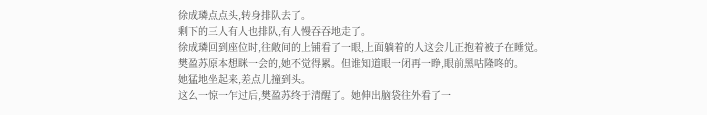徐成璘点点头,转身排队去了。
剩下的三人有人也排队,有人慢吞吞地走了。
徐成璘回到座位时,往敞间的上铺看了一眼,上面躺着的人这会儿正抱着被子在睡觉。
樊盈苏原本想眯一会的,她不觉得累。但谁知道眼一闭再一睁,眼前黑咕隆咚的。
她猛地坐起来,差点儿撞到头。
这么一惊一乍过后,樊盈苏终于清醒了。她伸出脑袋往外看了一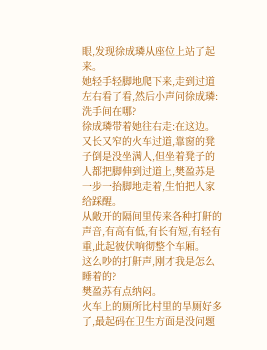眼,发现徐成璘从座位上站了起来。
她轻手轻脚地爬下来,走到过道左右看了看,然后小声问徐成璘:洗手间在哪?
徐成璘带着她往右走:在这边。
又长又窄的火车过道,靠窗的凳子倒是没坐满人,但坐着凳子的人都把脚伸到过道上,樊盈苏是一步一抬脚地走着,生怕把人家给踩醒。
从敞开的隔间里传来各种打鼾的声音,有高有低,有长有短,有轻有重,此起彼伏响彻整个车厢。
这么吵的打鼾声,刚才我是怎么睡着的?
樊盈苏有点纳闷。
火车上的厕所比村里的旱厕好多了,最起码在卫生方面是没问题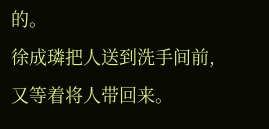的。
徐成璘把人送到洗手间前,又等着将人带回来。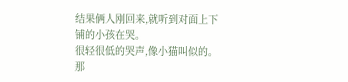结果俩人刚回来,就听到对面上下铺的小孩在哭。
很轻很低的哭声,像小猫叫似的。
那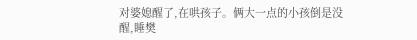对婆媳醒了,在哄孩子。俩大一点的小孩倒是没醒,睡樊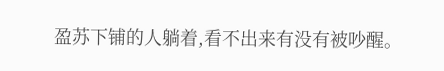盈苏下铺的人躺着,看不出来有没有被吵醒。